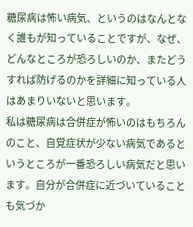糖尿病は怖い病気、というのはなんとなく誰もが知っていることですが、なぜ、どんなところが恐ろしいのか、またどうすれば防げるのかを詳細に知っている人はあまりいないと思います。
私は糖尿病は合併症が怖いのはもちろんのこと、自覚症状が少ない病気であるというところが一番恐ろしい病気だと思います。自分が合併症に近づいていることも気づか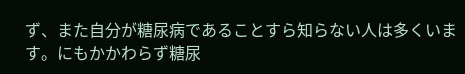ず、また自分が糖尿病であることすら知らない人は多くいます。にもかかわらず糖尿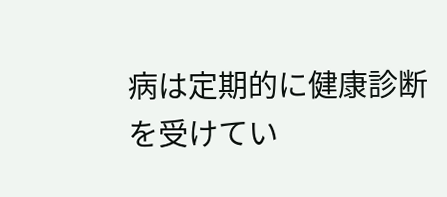病は定期的に健康診断を受けてい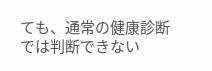ても、通常の健康診断では判断できない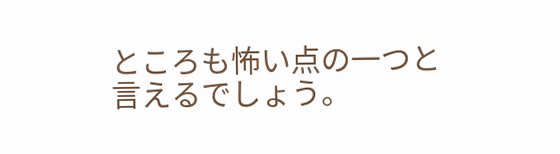ところも怖い点の一つと言えるでしょう。